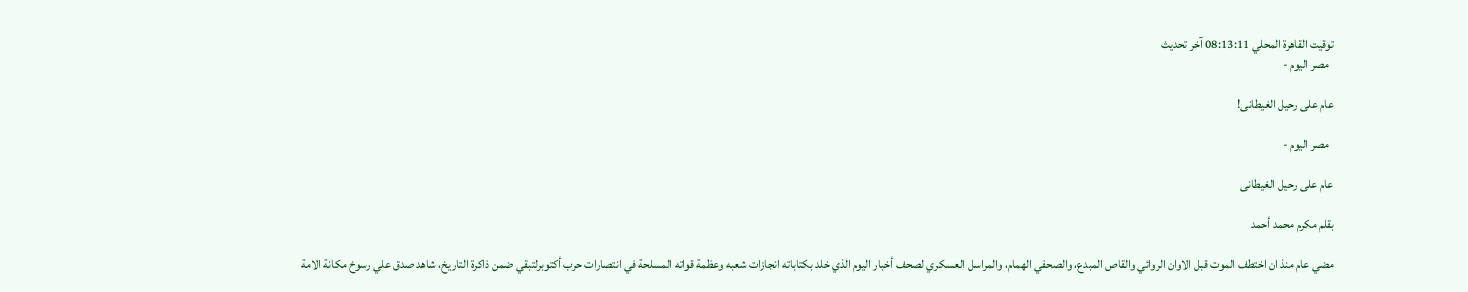توقيت القاهرة المحلي 08:13:11 آخر تحديث
  مصر اليوم -

عام على رحيل الغيطانى!

  مصر اليوم -

عام على رحيل الغيطانى

بقلم مكرم محمد أحمد

مضي عام منذ ان اختطف الموت قبل الاوان الروائي والقاص المبدع، والصحفي الهمام، والمراسل العسكري لصحف أخبار اليوم الذي خلد بكتاباته انجازات شعبه وعظمة قواته المسلحة في انتصارات حرب أكتوبرلتبقي ضمن ذاكرة التاريخ، شاهد صدق علي رسوخ مكانة الامة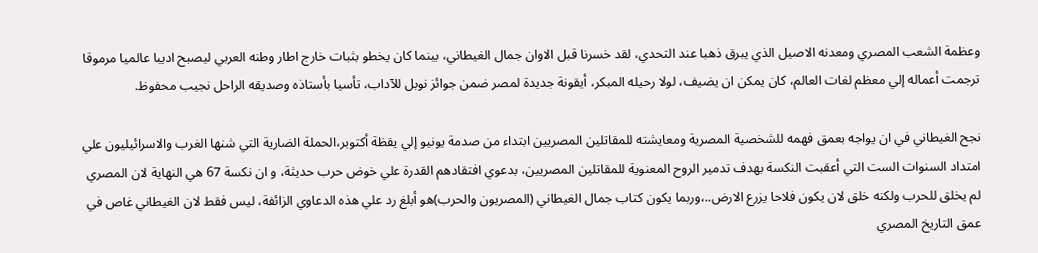وعظمة الشعب المصري ومعدنه الاصيل الذي يبرق ذهبا عند التحدي، لقد خسرنا قبل الاوان جمال الغيطاني، بينما كان يخطو بثبات خارج اطار وطنه العربي ليصبح اديبا عالميا مرموقا ترجمت أعماله إلي معظم لغات العالم، كان يمكن ان يضيف، لولا رحيله المبكر، أيقونة جديدة لمصر ضمن جوائز نوبل للآداب، تأسيا بأستاذه وصديقه الراحل نجيب محفوظ.

نجح الغيطاني في ان يواجه بعمق فهمه للشخصية المصرية ومعايشته للمقاتلين المصريين ابتداء من صدمة يونيو إلي يقظة أكتوبر،الحملة الضارية التي شنها الغرب والاسرائيليون علي امتداد السنوات الست التي أعقبت النكسة بهدف تدمير الروح المعنوية للمقاتلين المصريين، بدعوي افتقادهم القدرة علي خوض حرب حديثة، و ان نكسة 67 هي النهاية لان المصري لم يخلق للحرب ولكنه خلق لان يكون فلاحا يزرع الارض..،وربما يكون كتاب جمال الغيطاني (المصريون والحرب)هو أبلغ رد علي هذه الدعاوي الزائفة، ليس فقط لان الغيطاني غاص في عمق التاريخ المصري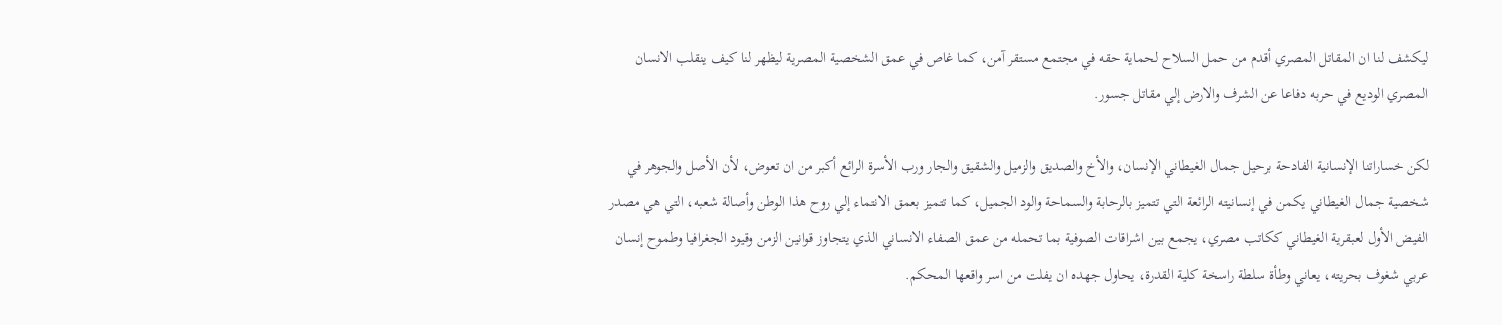ليكشف لنا ان المقاتل المصري أقدم من حمل السلاح لحماية حقه في مجتمع مستقر آمن، كما غاص في عمق الشخصية المصرية ليظهر لنا كيف ينقلب الانسان المصري الوديع في حربه دفاعا عن الشرف والارض إلي مقاتل جسور.

لكن خساراتنا الإنسانية الفادحة برحيل جمال الغيطاني الإنسان، والأخ والصديق والزميل والشقيق والجار ورب الأسرة الرائع أكبر من ان تعوض، لأن الأصل والجوهر في شخصية جمال الغيطاني يكمن في إنسانيته الرائعة التي تتميز بالرحابة والسماحة والود الجميل، كما تتميز بعمق الانتماء إلي روح هذا الوطن وأصالة شعبه، التي هي مصدر الفيض الأول لعبقرية الغيطاني ككاتب مصري، يجمع بين اشراقات الصوفية بما تحمله من عمق الصفاء الانساني الذي يتجاوز قوانين الزمن وقيود الجغرافيا وطموح إنسان عربي شغوف بحريته، يعاني وطأة سلطة راسخة كلية القدرة، يحاول جهده ان يفلت من اسر واقعها المحكم.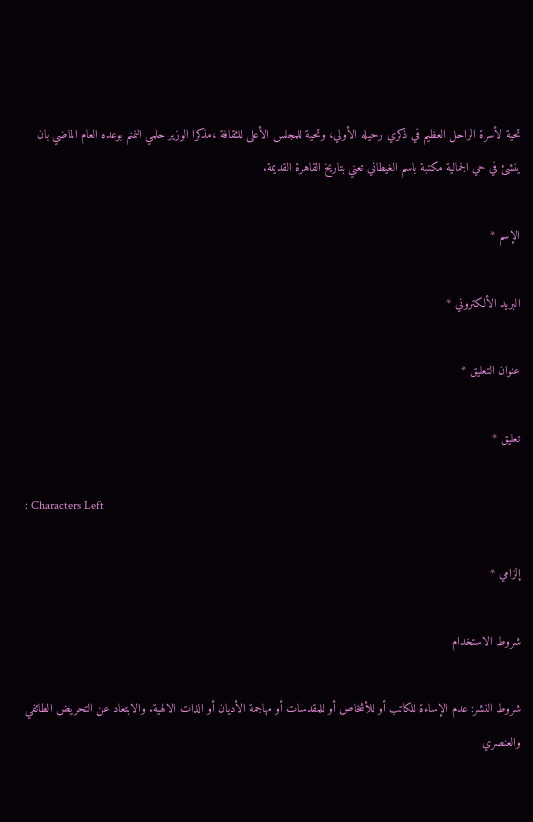تحية لأسرة الراحل العظيم في ذكري رحيله الأولي، وتحية للمجلس الأعلى للثقافة ،مذكرا الوزير حلمي النمنم بوعده العام الماضي بان ينشئ في حي الجمالية مكتبة باسم الغيطاني تعني بتاريخ القاهرة القديمة.

الإسم *

البريد الألكتروني *

عنوان التعليق *

تعليق *

: Characters Left

إلزامي *

شروط الاستخدام

شروط النشر: عدم الإساءة للكاتب أو للأشخاص أو للمقدسات أو مهاجمة الأديان أو الذات الالهية. والابتعاد عن التحريض الطائفي والعنصري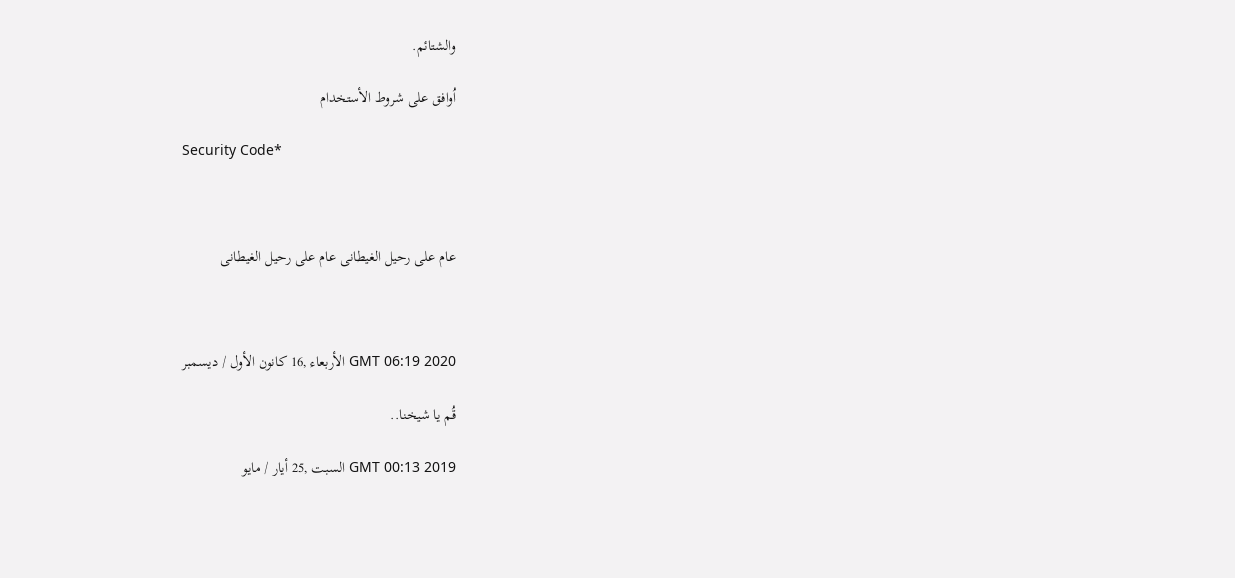والشتائم.

اُوافق على شروط الأستخدام

Security Code*



عام على رحيل الغيطانى عام على رحيل الغيطانى



GMT 06:19 2020 الأربعاء ,16 كانون الأول / ديسمبر

قُم يا شيخنا..

GMT 00:13 2019 السبت ,25 أيار / مايو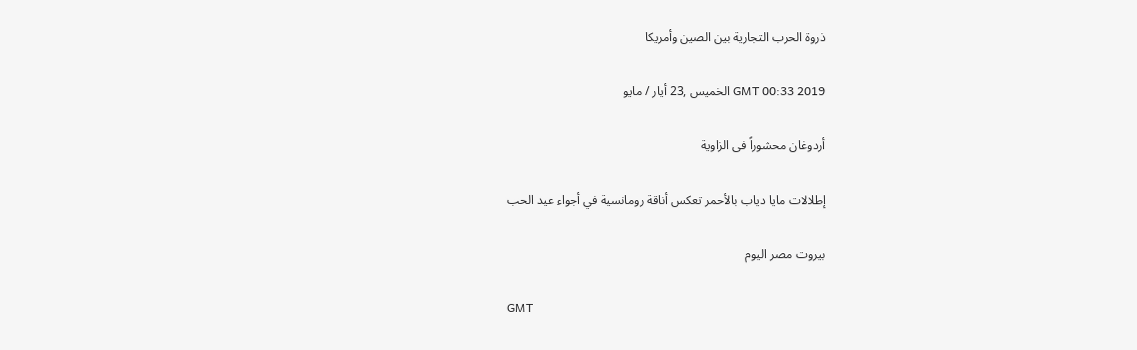ذروة الحرب التجارية بين الصين وأمريكا

GMT 00:33 2019 الخميس ,23 أيار / مايو

أردوغان محشوراً فى الزاوية

إطلالات مايا دياب بالأحمر تعكس أناقة رومانسية في أجواء عيد الحب

بيروت مصر اليوم

GMT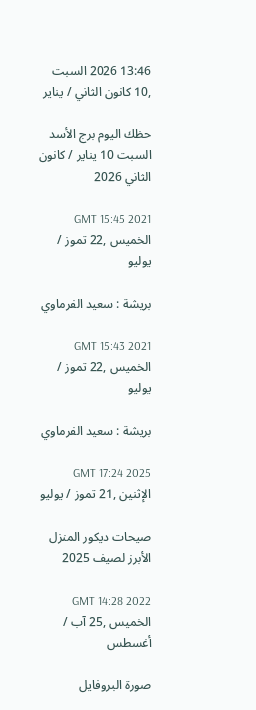13:46 2026 السبت ,10 كانون الثاني / يناير

حظك اليوم برج الأسد السبت 10 يناير / كانون الثاني 2026

GMT 15:45 2021 الخميس ,22 تموز / يوليو

بريشة : سعيد الفرماوي

GMT 15:43 2021 الخميس ,22 تموز / يوليو

بريشة : سعيد الفرماوي

GMT 17:24 2025 الإثنين ,21 تموز / يوليو

صيحات ديكور المنزل الأبرز لصيف 2025

GMT 14:28 2022 الخميس ,25 آب / أغسطس

صورة البروفايل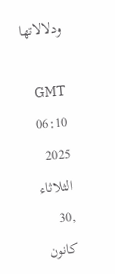ودلالاتها

GMT 06:10 2025 الثلاثاء ,30 كانون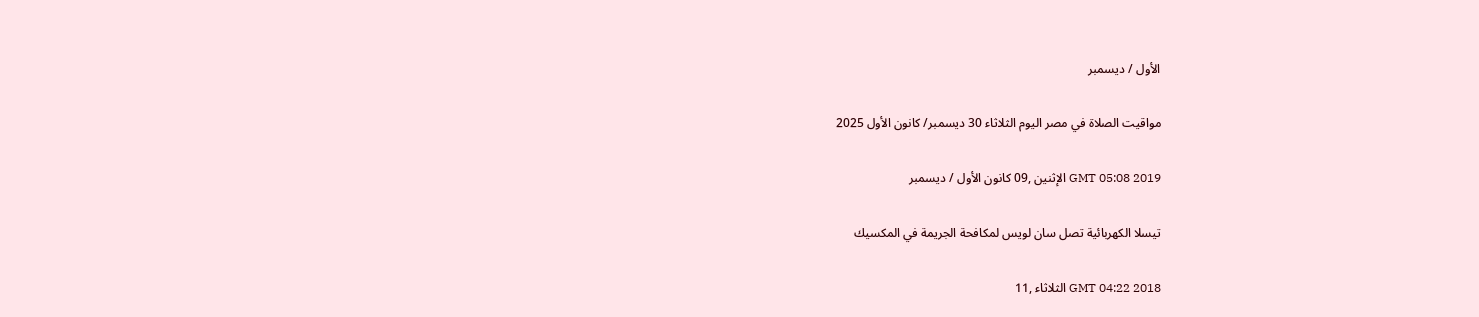الأول / ديسمبر

مواقيت الصلاة في مصر اليوم الثلاثاء 30 ديسمبر/ كانون الأول 2025

GMT 05:08 2019 الإثنين ,09 كانون الأول / ديسمبر

تيسلا الكهربائية تصل سان لويس لمكافحة الجريمة في المكسيك

GMT 04:22 2018 الثلاثاء ,11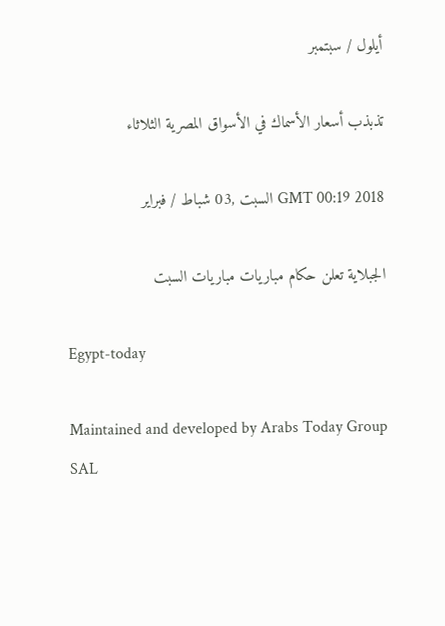أيلول / سبتمبر

تذبذب أسعار الأسماك في الأسواق المصرية الثلاثاء

GMT 00:19 2018 السبت ,03 شباط / فبراير

الجبلاية تعلن حكام مباريات مباريات السبت

Egypt-today

Maintained and developed by Arabs Today Group SAL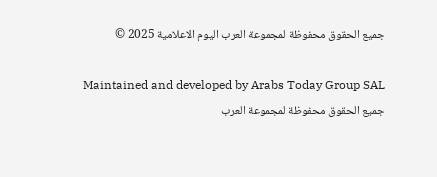جميع الحقوق محفوظة لمجموعة العرب اليوم الاعلامية 2025 ©

Maintained and developed by Arabs Today Group SAL
جميع الحقوق محفوظة لمجموعة العرب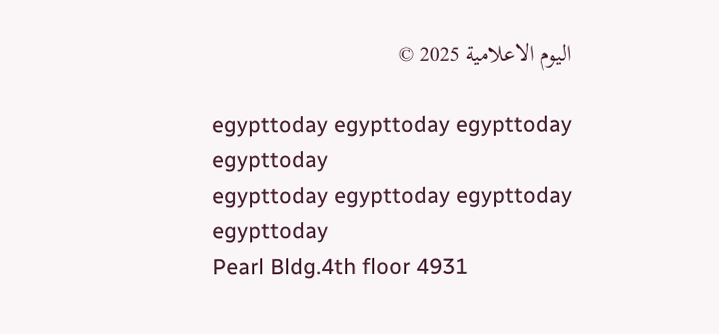اليوم الاعلامية 2025 ©

egypttoday egypttoday egypttoday egypttoday
egypttoday egypttoday egypttoday
egypttoday
Pearl Bldg.4th floor 4931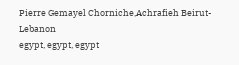Pierre Gemayel Chorniche,Achrafieh Beirut- Lebanon
egypt, egypt, egypt